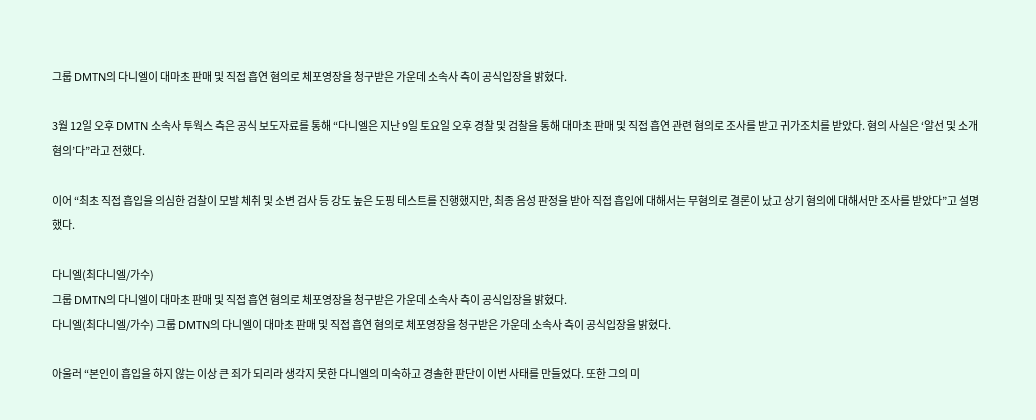그룹 DMTN의 다니엘이 대마초 판매 및 직접 흡연 혐의로 체포영장을 청구받은 가운데 소속사 측이 공식입장을 밝혔다.

3월 12일 오후 DMTN 소속사 투웍스 측은 공식 보도자료를 통해 “다니엘은 지난 9일 토요일 오후 경찰 및 검찰을 통해 대마초 판매 및 직접 흡연 관련 혐의로 조사를 받고 귀가조치를 받았다. 혐의 사실은 ‘알선 및 소개 혐의’다”라고 전했다.

이어 “최초 직접 흡입을 의심한 검찰이 모발 체취 및 소변 검사 등 강도 높은 도핑 테스트를 진행했지만, 최종 음성 판정을 받아 직접 흡입에 대해서는 무혐의로 결론이 났고 상기 혐의에 대해서만 조사를 받았다”고 설명했다.

다니엘(최다니엘/가수)
그룹 DMTN의 다니엘이 대마초 판매 및 직접 흡연 혐의로 체포영장을 청구받은 가운데 소속사 측이 공식입장을 밝혔다.
다니엘(최다니엘/가수) 그룹 DMTN의 다니엘이 대마초 판매 및 직접 흡연 혐의로 체포영장을 청구받은 가운데 소속사 측이 공식입장을 밝혔다.

아울러 “본인이 흡입을 하지 않는 이상 큰 죄가 되리라 생각지 못한 다니엘의 미숙하고 경솔한 판단이 이번 사태를 만들었다. 또한 그의 미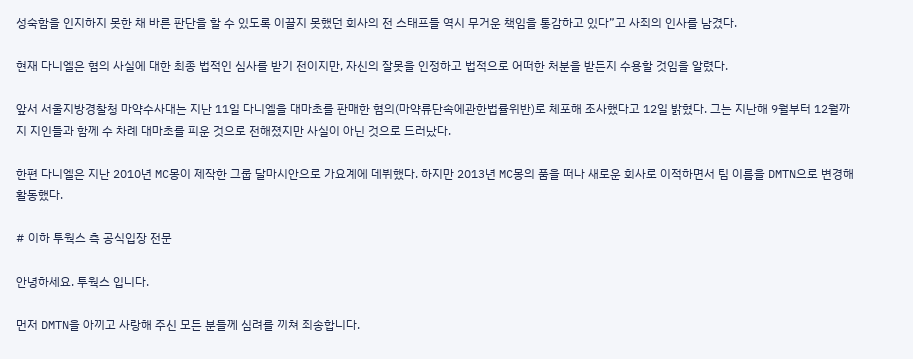성숙함을 인지하지 못한 채 바른 판단을 할 수 있도록 이끌지 못했던 회사의 전 스태프들 역시 무거운 책임을 통감하고 있다”고 사죄의 인사를 남겼다.

현재 다니엘은 혐의 사실에 대한 최종 법적인 심사를 받기 전이지만, 자신의 잘못을 인정하고 법적으로 어떠한 처분을 받든지 수용할 것임을 알렸다.

앞서 서울지방경찰청 마약수사대는 지난 11일 다니엘을 대마초를 판매한 혐의(마약류단속에관한법률위반)로 체포해 조사했다고 12일 밝혔다. 그는 지난해 9월부터 12월까지 지인들과 함께 수 차례 대마초를 피운 것으로 전해졌지만 사실이 아닌 것으로 드러났다.

한편 다니엘은 지난 2010년 MC몽이 제작한 그룹 달마시안으로 가요계에 데뷔했다. 하지만 2013년 MC몽의 품을 떠나 새로운 회사로 이적하면서 팀 이름을 DMTN으로 변경해 활동했다.

# 이하 투웍스 측 공식입장 전문

안녕하세요. 투웍스 입니다.

먼저 DMTN을 아끼고 사랑해 주신 모든 분들께 심려를 끼쳐 죄송합니다.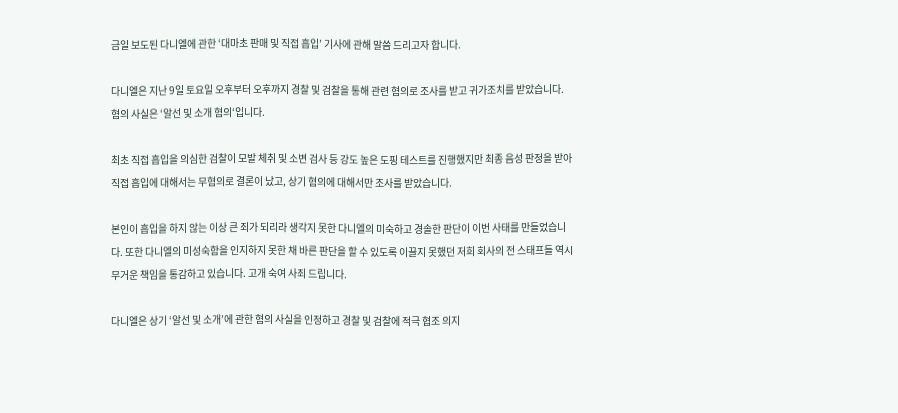금일 보도된 다니엘에 관한 ‘대마초 판매 및 직접 흡입’ 기사에 관해 말씀 드리고자 합니다.

다니엘은 지난 9일 토요일 오후부터 오후까지 경찰 및 검찰을 통해 관련 혐의로 조사를 받고 귀가조치를 받았습니다. 혐의 사실은 ‘알선 및 소개 혐의‘입니다.

최초 직접 흡입을 의심한 검찰이 모발 체취 및 소변 검사 등 강도 높은 도핑 테스트를 진행했지만 최종 음성 판정을 받아 직접 흡입에 대해서는 무혐의로 결론이 났고, 상기 혐의에 대해서만 조사를 받았습니다.

본인이 흡입을 하지 않는 이상 큰 죄가 되리라 생각지 못한 다니엘의 미숙하고 경솔한 판단이 이번 사태를 만들었습니다. 또한 다니엘의 미성숙함을 인지하지 못한 채 바른 판단을 할 수 있도록 이끌지 못했던 저희 회사의 전 스태프들 역시 무거운 책임을 통감하고 있습니다. 고개 숙여 사죄 드립니다.

다니엘은 상기 ‘알선 및 소개’에 관한 혐의 사실을 인정하고 경찰 및 검찰에 적극 협조 의지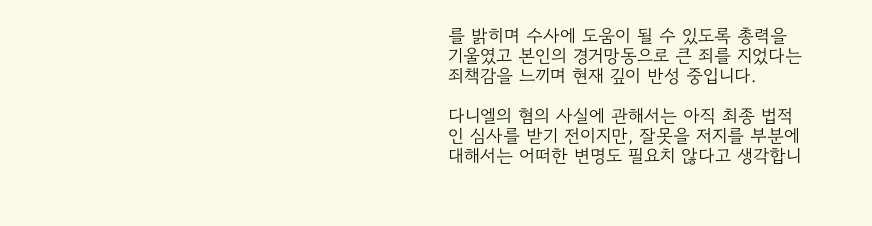를 밝히며 수사에 도움이 될 수 있도록 총력을 기울였고 본인의 경거망동으로 큰 죄를 지었다는 죄책감을 느끼며 현재 깊이 반성 중입니다.

다니엘의 혐의 사실에 관해서는 아직 최종 법적인 심사를 받기 전이지만, 잘못을 저지를 부분에 대해서는 어떠한 변명도 필요치 않다고 생각합니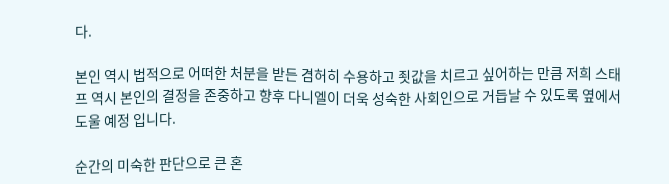다.

본인 역시 법적으로 어떠한 처분을 받든 겸허히 수용하고 죗값을 치르고 싶어하는 만큼 저희 스태프 역시 본인의 결정을 존중하고 향후 다니엘이 더욱 성숙한 사회인으로 거듭날 수 있도록 옆에서 도울 예정 입니다.

순간의 미숙한 판단으로 큰 혼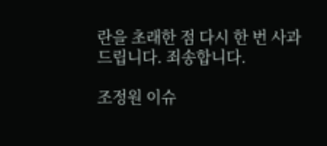란을 초래한 점 다시 한 번 사과 드립니다. 죄송합니다.

조정원 이슈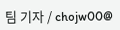팀 기자 / chojw00@